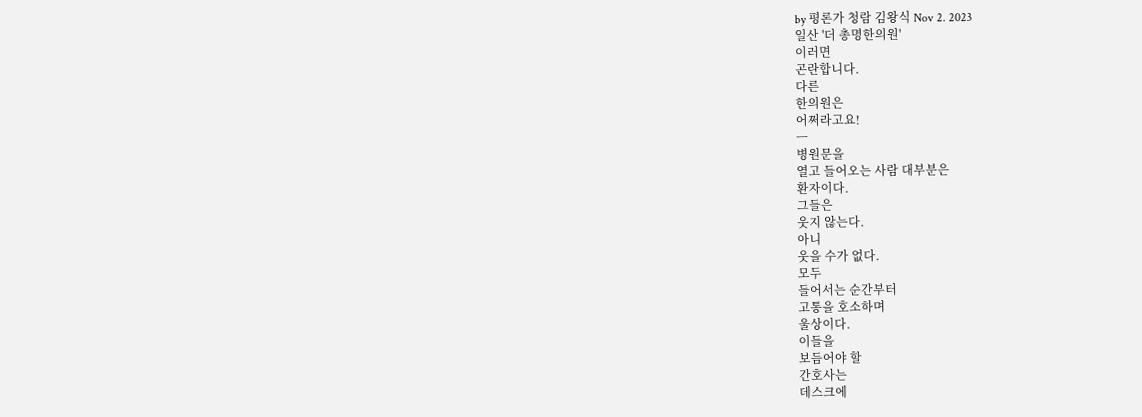by 평론가 청람 김왕식 Nov 2. 2023
일산 '더 총명한의원'
이러면
곤란합니다.
다른
한의원은
어쩌라고요!
ㅡ
병원문을
열고 들어오는 사람 대부분은
환자이다.
그들은
웃지 않는다.
아니
웃을 수가 없다.
모두
들어서는 순간부터
고통을 호소하며
울상이다.
이들을
보듬어야 할
간호사는
데스크에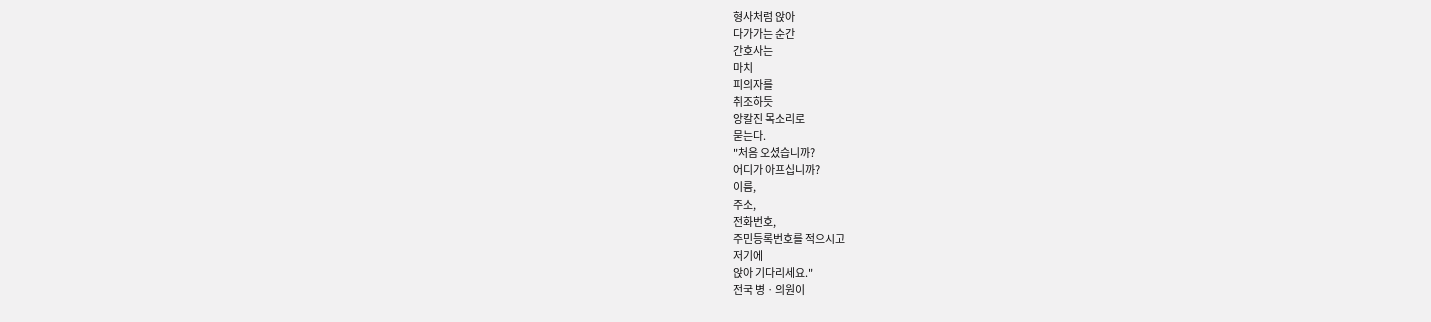형사처럼 앉아
다가가는 순간
간호사는
마치
피의자를
취조하듯
앙칼진 목소리로
묻는다.
"처음 오셨습니까?
어디가 아프십니까?
이름,
주소,
전화번호,
주민등록번호를 적으시고
저기에
앉아 기다리세요."
전국 병ㆍ의원이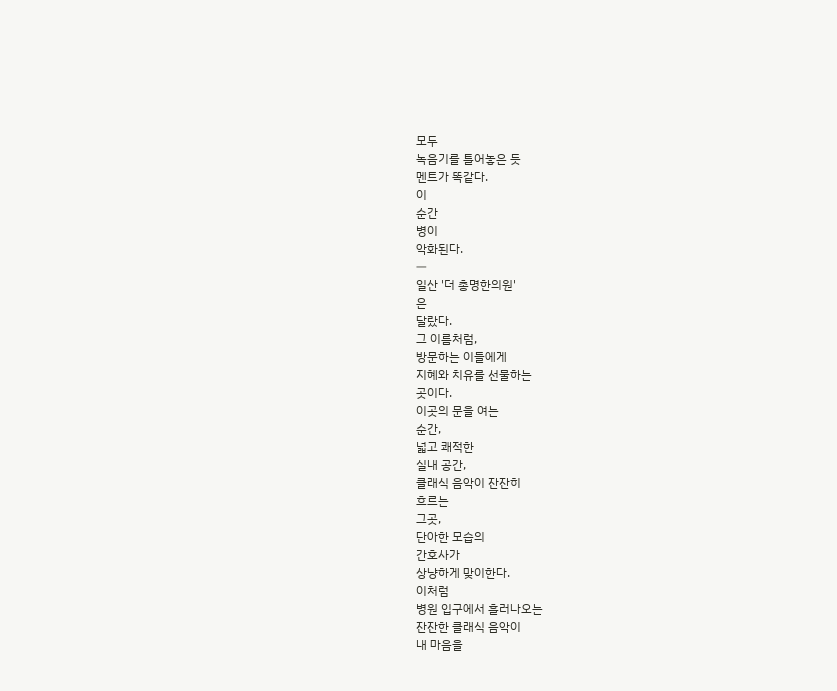모두
녹음기를 틀어놓은 듯
멘트가 똑같다.
이
순간
병이
악화된다.
ㅡ
일산 '더 총명한의원'
은
달랐다.
그 이름처럼,
방문하는 이들에게
지혜와 치유를 선물하는
곳이다.
이곳의 문을 여는
순간,
넓고 쾌적한
실내 공간,
클래식 음악이 잔잔히
흐르는
그곳,
단아한 모습의
간호사가
상냥하게 맞이한다.
이처럼
병원 입구에서 흘러나오는
잔잔한 클래식 음악이
내 마음을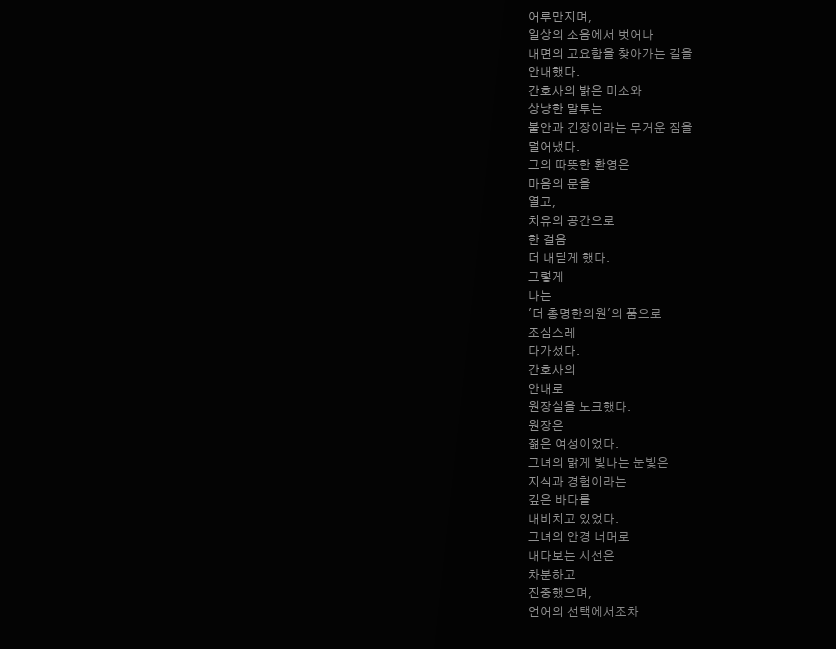어루만지며,
일상의 소음에서 벗어나
내면의 고요함을 찾아가는 길을
안내했다.
간호사의 밝은 미소와
상냥한 말투는
불안과 긴장이라는 무거운 짐을
덜어냈다.
그의 따뜻한 환영은
마음의 문을
열고,
치유의 공간으로
한 걸음
더 내딛게 했다.
그렇게
나는
'더 총명한의원'의 품으로
조심스레
다가섰다.
간호사의
안내로
원장실을 노크했다.
원장은
젊은 여성이었다.
그녀의 맑게 빛나는 눈빛은
지식과 경험이라는
깊은 바다를
내비치고 있었다.
그녀의 안경 너머로
내다보는 시선은
차분하고
진중했으며,
언어의 선택에서조차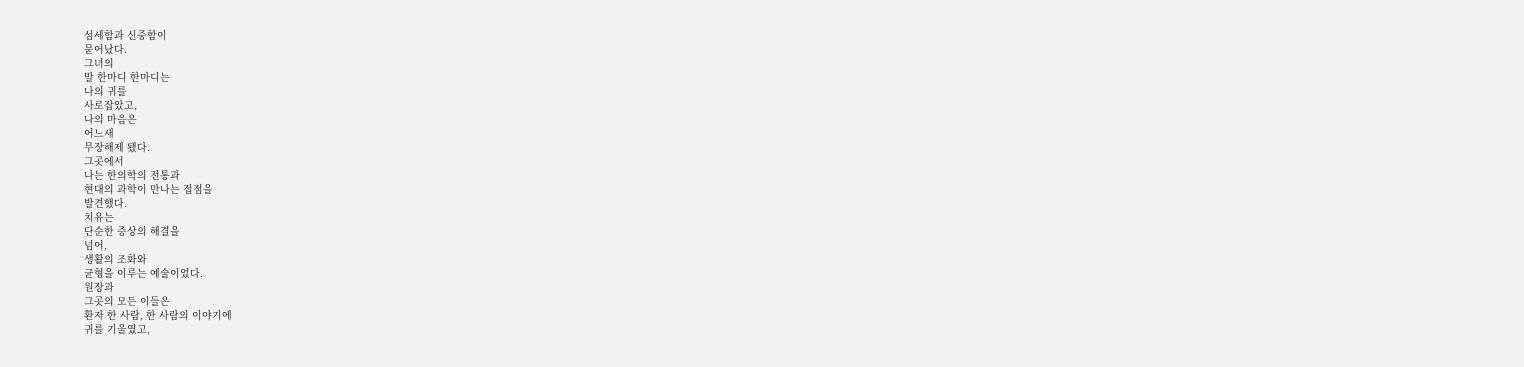섬세함과 신중함이
묻어났다.
그녀의
말 한마디 한마디는
나의 귀를
사로잡았고,
나의 마음은
어느새
무장해제 됐다.
그곳에서
나는 한의학의 전통과
현대의 과학이 만나는 접점을
발견했다.
치유는
단순한 증상의 해결을
넘어,
생활의 조화와
균형을 이루는 예술이었다.
원장과
그곳의 모든 이들은
환자 한 사람, 한 사람의 이야기에
귀를 기울였고,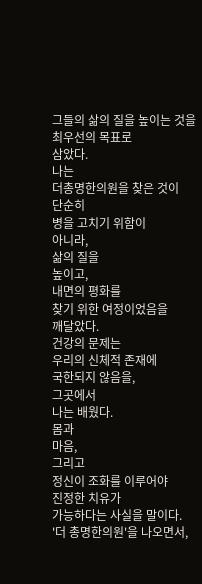그들의 삶의 질을 높이는 것을
최우선의 목표로
삼았다.
나는
더총명한의원을 찾은 것이
단순히
병을 고치기 위함이
아니라,
삶의 질을
높이고,
내면의 평화를
찾기 위한 여정이었음을
깨달았다.
건강의 문제는
우리의 신체적 존재에
국한되지 않음을,
그곳에서
나는 배웠다.
몸과
마음,
그리고
정신이 조화를 이루어야
진정한 치유가
가능하다는 사실을 말이다.
'더 총명한의원'을 나오면서,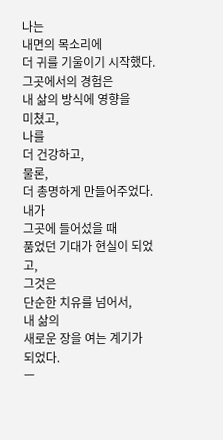나는
내면의 목소리에
더 귀를 기울이기 시작했다.
그곳에서의 경험은
내 삶의 방식에 영향을
미쳤고,
나를
더 건강하고,
물론,
더 총명하게 만들어주었다.
내가
그곳에 들어섰을 때
품었던 기대가 현실이 되었고,
그것은
단순한 치유를 넘어서,
내 삶의
새로운 장을 여는 계기가
되었다.
ㅡ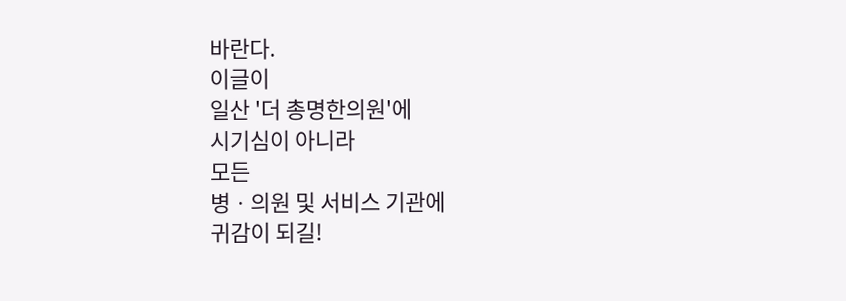바란다.
이글이
일산 '더 총명한의원'에
시기심이 아니라
모든
병ㆍ의원 및 서비스 기관에
귀감이 되길!